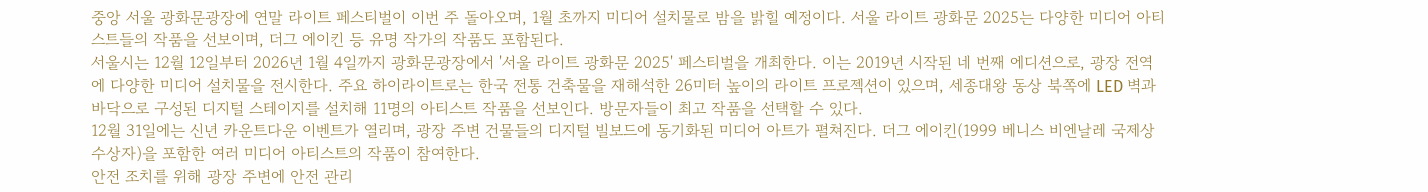중앙 서울 광화문광장에 연말 라이트 페스티벌이 이번 주 돌아오며, 1월 초까지 미디어 설치물로 밤을 밝힐 예정이다. 서울 라이트 광화문 2025는 다양한 미디어 아티스트들의 작품을 선보이며, 더그 에이킨 등 유명 작가의 작품도 포함된다.
서울시는 12월 12일부터 2026년 1월 4일까지 광화문광장에서 '서울 라이트 광화문 2025' 페스티벌을 개최한다. 이는 2019년 시작된 네 번째 에디션으로, 광장 전역에 다양한 미디어 설치물을 전시한다. 주요 하이라이트로는 한국 전통 건축물을 재해석한 26미터 높이의 라이트 프로젝션이 있으며, 세종대왕 동상 북쪽에 LED 벽과 바닥으로 구성된 디지털 스테이지를 설치해 11명의 아티스트 작품을 선보인다. 방문자들이 최고 작품을 선택할 수 있다.
12월 31일에는 신년 카운트다운 이벤트가 열리며, 광장 주변 건물들의 디지털 빌보드에 동기화된 미디어 아트가 펼쳐진다. 더그 에이킨(1999 베니스 비엔날레 국제상 수상자)을 포함한 여러 미디어 아티스트의 작품이 참여한다.
안전 조치를 위해 광장 주변에 안전 관리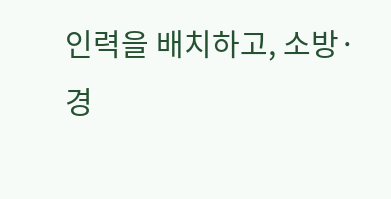인력을 배치하고, 소방·경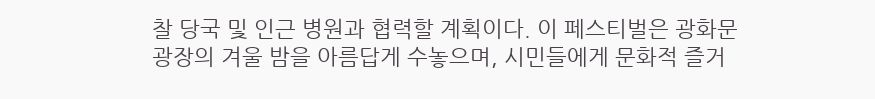찰 당국 및 인근 병원과 협력할 계획이다. 이 페스티벌은 광화문광장의 겨울 밤을 아름답게 수놓으며, 시민들에게 문화적 즐거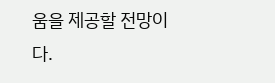움을 제공할 전망이다.